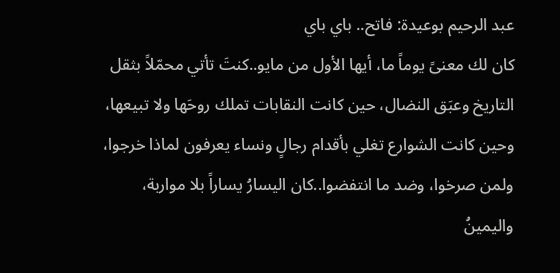عبد الرحيم بوعيدة: فاتح.. باي باي
كان لك معنىً يوماً ما، أيها الأول من مايو..كنتَ تأتي محمّلاً بثقل التاريخ وعبَق النضال، حين كانت النقابات تملك روحَها ولا تبيعها، وحين كانت الشوارع تغلي بأقدام رجالٍ ونساء يعرفون لماذا خرجوا، ولمن صرخوا، وضد ما انتفضوا..كان اليسارُ يساراً بلا مواربة، واليمينُ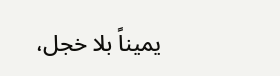يميناً بلا خجل،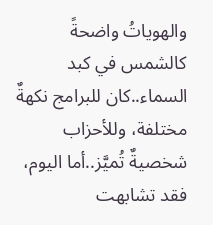والهوياتُ واضحةً كالشمس في كبد السماء..كان للبرامج نكهةٌ مختلفة، وللأحزاب شخصيةٌ تُميَّز..أما اليوم، فقد تشابهت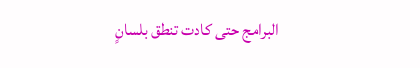البرامج حتى كادت تنطق بلسانٍ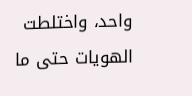واحد، واختلطت الهويات حتى ما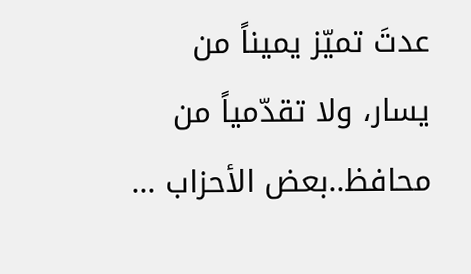عدتَ تميّز يميناً من يسار، ولا تقدّمياً من محافظ..بعض الأحزاب ...